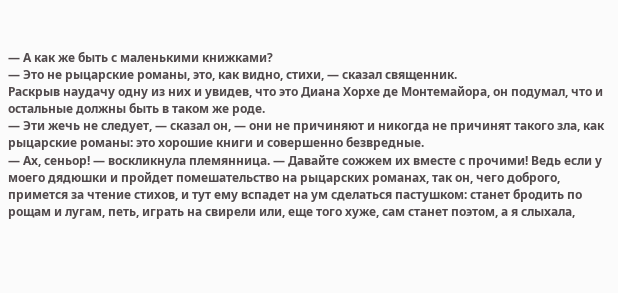— А как же быть с маленькими книжками?
— Это не рыцарские романы, это, как видно, стихи, — сказал священник.
Раскрыв наудачу одну из них и увидев, что это Диана Хорхе де Монтемайора, он подумал, что и остальные должны быть в таком же роде.
— Эти жечь не следует, — сказал он, — они не причиняют и никогда не причинят такого зла, как рыцарские романы: это хорошие книги и совершенно безвредные.
— Ах, сеньор! — воскликнула племянница. — Давайте сожжем их вместе с прочими! Ведь если у моего дядюшки и пройдет помешательство на рыцарских романах, так он, чего доброго, примется за чтение стихов, и тут ему вспадет на ум сделаться пастушком: станет бродить по рощам и лугам, петь, играть на свирели или, еще того хуже, сам станет поэтом, а я слыхала,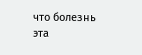что болезнь эта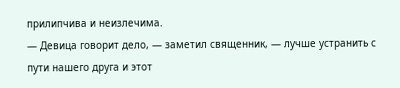прилипчива и неизлечима.
— Девица говорит дело, — заметил священник, — лучше устранить с пути нашего друга и этот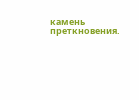камень преткновения.